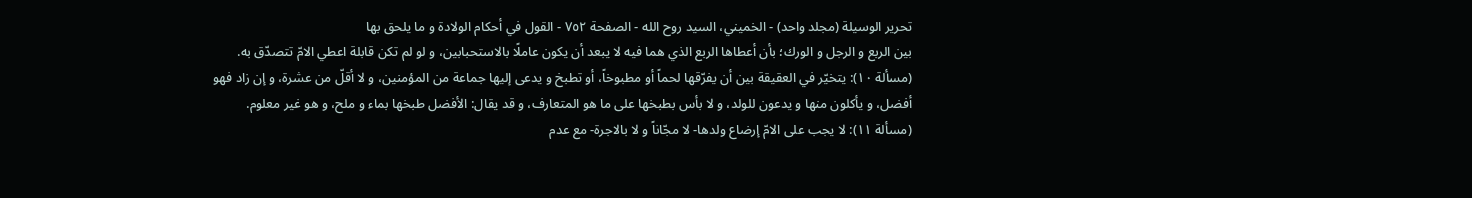تحرير الوسيلة (مجلد واحد) - الخميني، السيد روح الله - الصفحة ٧٥٢ - القول في أحكام الولادة و ما يلحق بها
بين الربع و الرجل و الورك؛ بأن أعطاها الربع الذي هما فيه لا يبعد أن يكون عاملًا بالاستحبابين، و لو لم تكن قابلة اعطي الامّ تتصدّق به.
(مسألة ١٠): يتخيّر في العقيقة بين أن يفرّقها لحماً أو مطبوخاً، أو تطبخ و يدعى إليها جماعة من المؤمنين، و لا أقلّ من عشرة، و إن زاد فهو أفضل، و يأكلون منها و يدعون للولد، و لا بأس بطبخها على ما هو المتعارف، و قد يقال: الأفضل طبخها بماء و ملح، و هو غير معلوم.
(مسألة ١١): لا يجب على الامّ إرضاع ولدها- لا مجّاناً و لا بالاجرة- مع عدم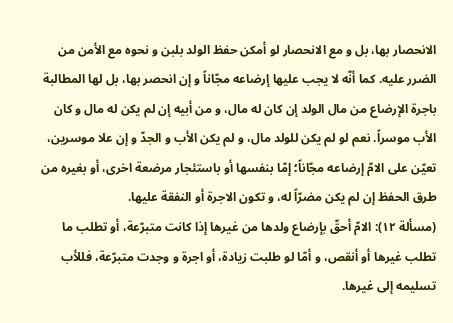الانحصار بها، بل و مع الانحصار لو أمكن حفظ الولد بلبن و نحوه مع الأمن من الضرر عليه. كما أنّه لا يجب عليها إرضاعه مجّاناً و إن انحصر بها، بل لها المطالبة باجرة الإرضاع من مال الولد إن كان له مال، و من أبيه إن لم يكن له مال و كان الأب موسراً. نعم لو لم يكن للولد مال، و لم يكن الأب و الجدّ و إن علا موسرين، تعيّن على الامّ إرضاعه مجّاناً؛ إمّا بنفسها أو باستئجار مرضعة اخرى، أو بغيره من طرق الحفظ إن لم يكن مضرّاً له، و تكون الاجرة أو النفقة عليها.
(مسألة ١٢): الامّ أحقّ بإرضاع ولدها من غيرها إذا كانت متبرّعة، أو تطلب ما تطلب غيرها أو أنقص، و أمّا لو طلبت زيادة، أو اجرة و وجدت متبرّعة، فللأب تسليمه إلى غيرها.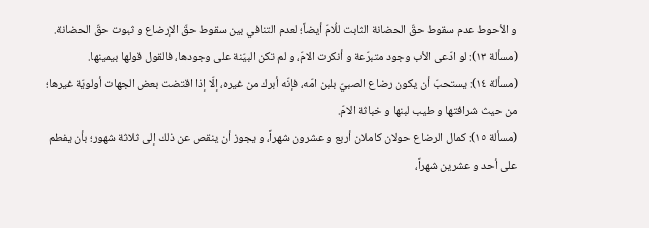و الأحوط عدم سقوط حقّ الحضانة الثابت للُامّ أيضاً؛ لعدم التنافي بين سقوط حقّ الإرضاع و ثبوت حقّ الحضانة.
(مسألة ١٣): لو ادّعى الأب وجود متبرّعة و أنكرت الامّ، و لم تكن البيّنة على وجودها، فالقول قولها بيمينها.
(مسألة ١٤): يستحبّ أن يكون رضاع الصبيّ بلبن امّه، فإنّه أبرك من غيره، إلّا إذا اقتضت بعض الجهات أولويّة غيرها؛ من حيث شرافتها و طيب لبنها و خباثة الامّ.
(مسألة ١٥): كمال الرضاع حولان كاملان أربع و عشرون شهراً، و يجوز أن ينقص عن ذلك إلى ثلاثة شهور؛ بأن يفطم على أحد و عشرين شهراً،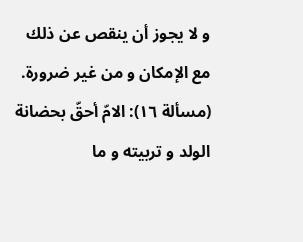و لا يجوز أن ينقص عن ذلك مع الإمكان و من غير ضرورة.
(مسألة ١٦): الامّ أحقّ بحضانة الولد و تربيته و ما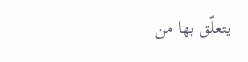يتعلّق بها من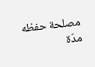مصلحة حفظه مدّة